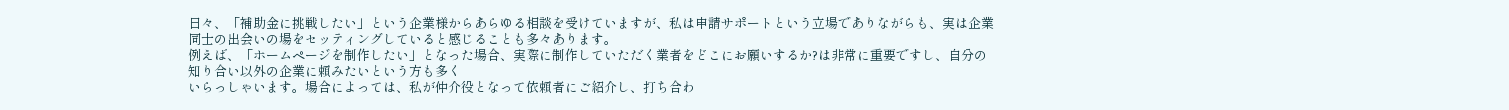日々、「補助金に挑戦したい」という企業様からあらゆる相談を受けていますが、私は申請サポートという立場でありながらも、実は企業同士の出会いの場をセッティングしていると感じることも多々あります。
例えば、「ホームページを制作したい」となった場合、実際に制作していただく業者をどこにお願いするか?は非常に重要ですし、自分の知り合い以外の企業に頼みたいという方も多く
いらっしゃいます。場合によっては、私が仲介役となって依頼者にご紹介し、打ち合わ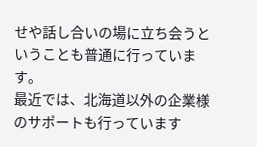せや話し合いの場に立ち会うということも普通に行っています。
最近では、北海道以外の企業様のサポートも行っています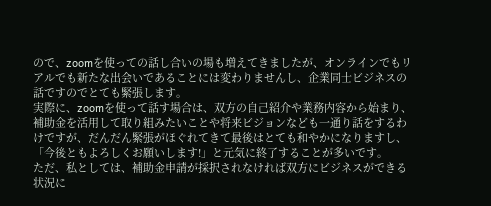ので、zoomを使っての話し合いの場も増えてきましたが、オンラインでもリアルでも新たな出会いであることには変わりませんし、企業同士ビジネスの話ですのでとても緊張します。
実際に、zoomを使って話す場合は、双方の自己紹介や業務内容から始まり、補助金を活用して取り組みたいことや将来ビジョンなども一通り話をするわけですが、だんだん緊張がほぐれてきて最後はとても和やかになりますし、「今後ともよろしくお願いします!」と元気に終了することが多いです。
ただ、私としては、補助金申請が採択されなければ双方にビジネスができる状況に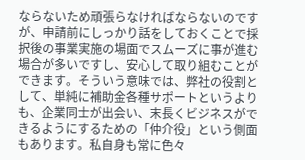ならないため頑張らなければならないのですが、申請前にしっかり話をしておくことで採択後の事業実施の場面でスムーズに事が進む場合が多いですし、安心して取り組むことができます。そういう意味では、弊社の役割として、単純に補助金各種サポートというよりも、企業同士が出会い、末長くビジネスができるようにするための「仲介役」という側面もあります。私自身も常に色々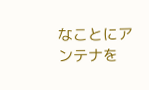なことにアンテナを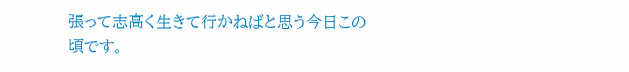張って志高く生きて行かねばと思う今日この頃です。